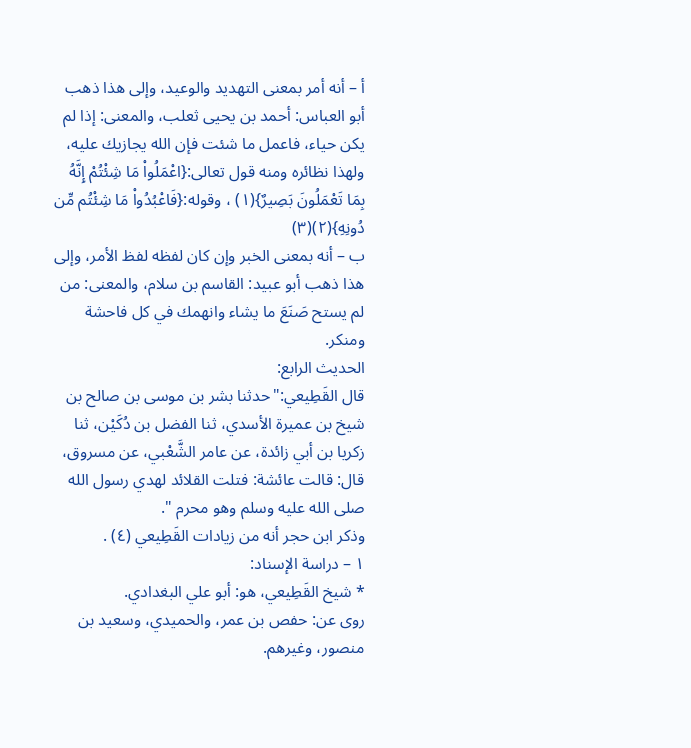أ – أنه أمر بمعنى التهديد والوعيد، وإلى هذا ذهب أبو العباس: أحمد بن يحيى ثعلب، والمعنى: إذا لم يكن حياء، فاعمل ما شئت فإن الله يجازيك عليه، ولهذا نظائره ومنه قول تعالى:{اعْمَلُواْ مَا شِئْتُمْ إِنَّهُ بِمَا تَعْمَلُونَ بَصِيرٌ}(١) ، وقوله:{فَاعْبُدُواْ مَا شِئْتُم مِّن دُونِهِ}(٢)(٣)
ب – أنه بمعنى الخبر وإن كان لفظه لفظ الأمر، وإلى هذا ذهب أبو عبيد: القاسم بن سلام، والمعنى: من لم يستح صَنَعَ ما يشاء وانهمك في كل فاحشة ومنكر.
الحديث الرابع:
قال القَطِيعي:"حدثنا بشر بن موسى بن صالح بن شيخ بن عميرة الأسدي، ثنا الفضل بن دُكَيْن، ثنا زكريا بن أبي زائدة، عن عامر الشَّعْبي، عن مسروق، قال: قالت عائشة: فتلت القلائد لهدي رسول الله صلى الله عليه وسلم وهو محرم ".
وذكر ابن حجر أنه من زيادات القَطِيعي (٤) .
١ – دراسة الإسناد:
* شيخ القَطِيعي، هو: أبو علي البغدادي.
روى عن: حفص بن عمر، والحميدي، وسعيد بن منصور، وغيرهم.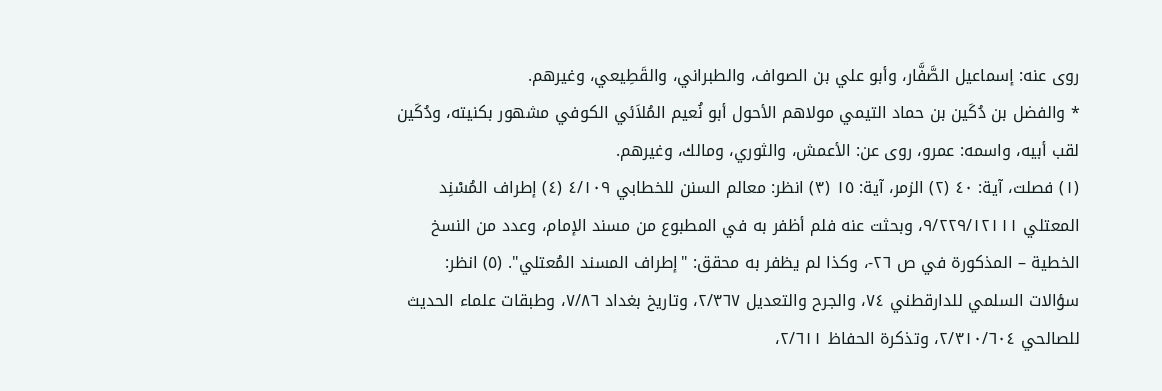روى عنه: إسماعيل الصَّفَّار، وأبو علي بن الصواف، والطبراني، والقَطِيعي، وغيرهم.
* والفضل بن دُكَين بن حماد التيمي مولاهم الأحول أبو نُعيم المُلاَئي الكوفي مشهور بكنيته، ودُكَين لقب أبيه، واسمه: عمرو، روى عن: الأعمش، والثوري، ومالك، وغيرهم.
(١) فصلت، آية: ٤٠ (٢) الزمر، آية: ١٥ (٣) انظر: معالم السنن للخطابي ٤/١٠٩ (٤) إطراف المُسْنِد المعتلي ٩/٢٢٩/١٢١١١، وبحثت عنه فلم أظفر به في المطبوع من مسند الإمام، وعدد من النسخ الخطية – المذكورة في ص ٢٦-، وكذا لم يظفر به محقق: "إطراف المسند المُعتلي". (٥) انظر: سؤالات السلمي للدارقطني ٧٤، والجرح والتعديل ٢/٣٦٧، وتاريخ بغداد ٧/٨٦، وطبقات علماء الحديث للصالحي ٢/٣١٠/٦٠٤، وتذكرة الحفاظ ٢/٦١١،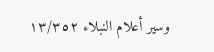وسير أعلام النبلاء ١٣/٣٥٢